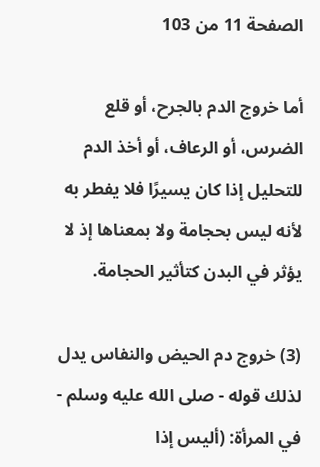الصفحة 11 من 103

أما خروج الدم بالجرح، أو قلع الضرس، أو الرعاف، أو أخذ الدم للتحليل إذا كان يسيرًا فلا يفطر به لأنه ليس بحجامة ولا بمعناها إذ لا يؤثر في البدن كتأثير الحجامة.

(3) خروج دم الحيض والنفاس يدل لذلك قوله - صلى الله عليه وسلم - في المرأة: (أليس إذا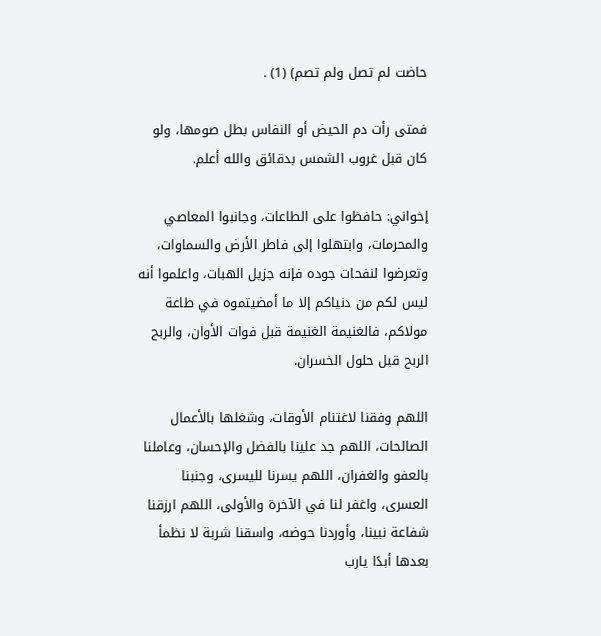حاضت لم تصل ولم تصم) (1) .

فمتى رأت دم الحيض أو النفاس بطل صومها، ولو كان قبل غروب الشمس بدقائق والله أعلم.

إخواني: حافظوا على الطاعات، وجانبوا المعاصي والمحرمات، وابتهلوا إلى فاطر الأرض والسماوات، وتعرضوا لنفحات جوده فإنه جزيل الهبات، واعلموا أنه ليس لكم من دنياكم إلا ما أمضيتموه في طاعة مولاكم، فالغنيمة الغنيمة قبل فوات الأوان، والربح الربح قبل حلول الخسران.

اللهم وفقنا لاغتنام الأوقات، وشغلها بالأعمال الصالحات، اللهم جد علينا بالفضل والإحسان، وعاملنا بالعفو والغفران، اللهم يسرنا لليسرى، وجنبنا العسرى، واغفر لنا في الآخرة والأولى، اللهم ارزقنا شفاعة نبينا، وأوردنا حوضه، واسقنا شربة لا نظمأ بعدها أبدًا يارب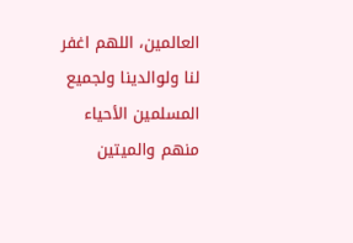العالمين، اللهم اغفر لنا ولوالدينا ولجميع المسلمين الأحياء منهم والميتين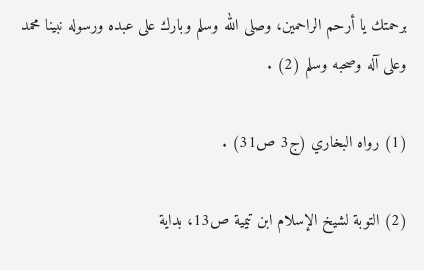برحمتك يا أرحم الراحمين، وصلى الله وسلم وبارك على عبده ورسوله نبينا محمد وعلى آله وصحبه وسلم (2) .

(1) رواه البخاري (ج3 ص31) .

(2) التوبة لشيخ الإسلام ابن تيمية ص13، بداية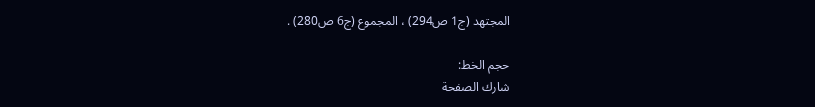المجتهد (ج1 ص294) ، المجموع (ج6 ص280) .

حجم الخط:
شارك الصفحة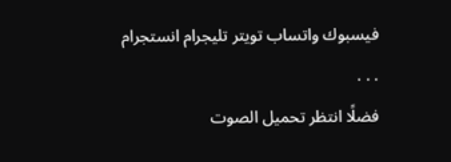فيسبوك واتساب تويتر تليجرام انستجرام
. . .
فضلًا انتظر تحميل الصوت